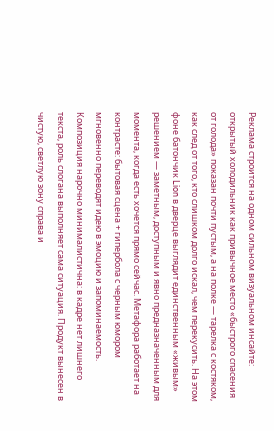Реклама строится на одном сильном визуальном инсайте: открытый холодильник как привычное место «быстрого спасения от голода» показан почти пустым, а на полке — тарелка с костяком, как след от того, кто слишком долго искал, чем перекусить. На этом фоне батончик Lion в дверце выглядит единственным «живым» решением — заметным, доступным и явно предназначенным для момента, когда есть хочется прямо сейчас. Метафора работает на контрасте: бытовая сцена + гипербола с черным юмором мгновенно переводят идею в эмоцию и запоминаемость.
Композиция нарочно минималистична: в кадре нет лишнего текста, роль слогана выполняет сама ситуация. Продукт вынесен в чистую, светлую зону справа и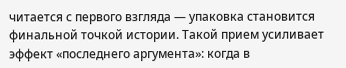читается с первого взгляда — упаковка становится финальной точкой истории. Такой прием усиливает эффект «последнего аргумента»: когда в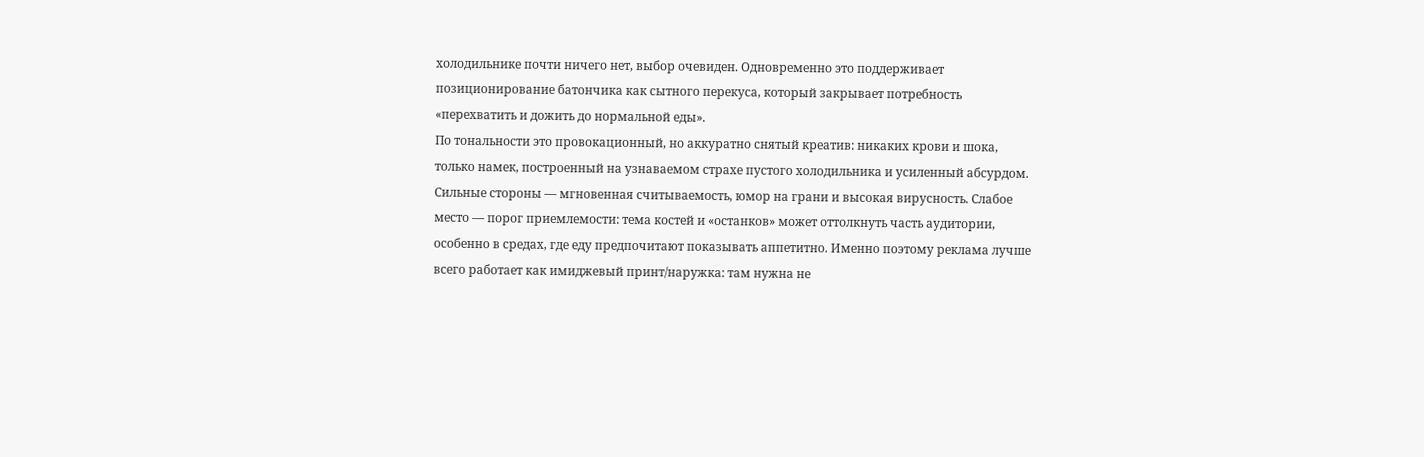холодильнике почти ничего нет, выбор очевиден. Одновременно это поддерживает позиционирование батончика как сытного перекуса, который закрывает потребность «перехватить и дожить до нормальной еды».
По тональности это провокационный, но аккуратно снятый креатив: никаких крови и шока, только намек, построенный на узнаваемом страхе пустого холодильника и усиленный абсурдом. Сильные стороны — мгновенная считываемость, юмор на грани и высокая вирусность. Слабое место — порог приемлемости: тема костей и «останков» может оттолкнуть часть аудитории, особенно в средах, где еду предпочитают показывать аппетитно. Именно поэтому реклама лучше всего работает как имиджевый принт/наружка: там нужна не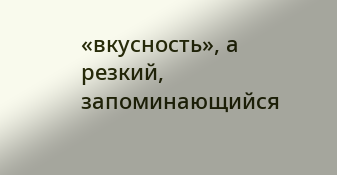«вкусность», а резкий, запоминающийся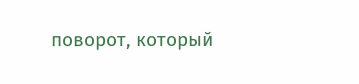поворот, который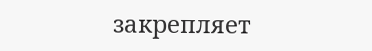закрепляет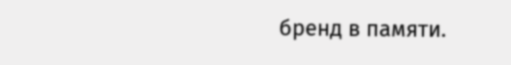бренд в памяти.